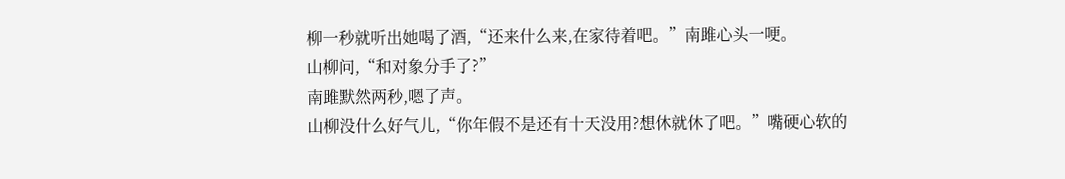柳一秒就听出她喝了酒,“还来什么来,在家待着吧。”南雎心头一哽。
山柳问,“和对象分手了?”
南雎默然两秒,嗯了声。
山柳没什么好气儿,“你年假不是还有十天没用?想休就休了吧。”嘴硬心软的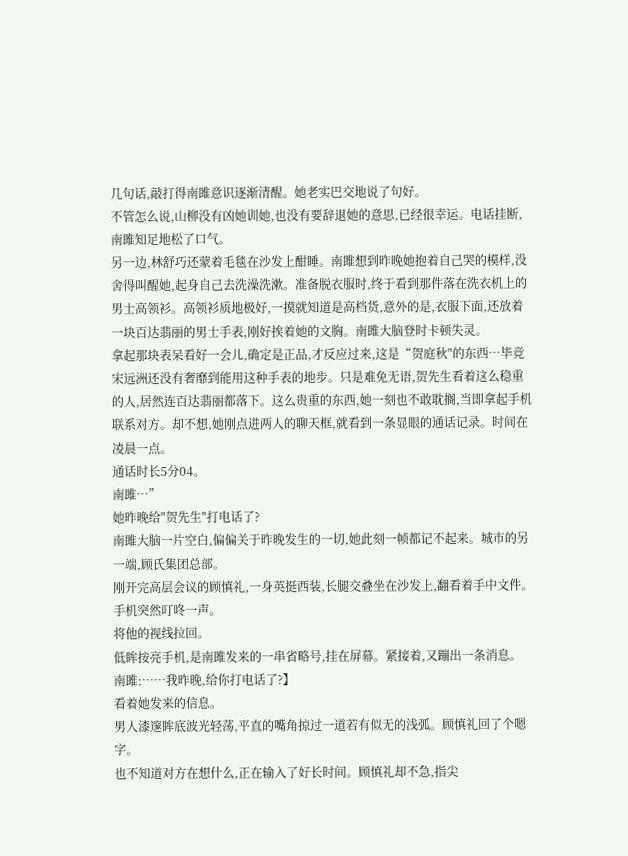几句话,敲打得南雎意识逐渐清醒。她老实巴交地说了句好。
不管怎么说,山柳没有凶她训她,也没有要辞退她的意思,已经很幸运。电话挂断,南雎知足地松了口气。
另一边,林舒巧还蒙着毛毯在沙发上酣睡。南雎想到昨晚她抱着自己哭的模样,没舍得叫醒她,起身自己去洗澡洗漱。准备脱衣服时,终于看到那件落在洗衣机上的男士高领衫。高领衫质地极好,一摸就知道是高档货,意外的是,衣服下面,还放着一块百达翡丽的男士手表,刚好挨着她的文胸。南雎大脑登时卡顿失灵。
拿起那块表呆看好一会儿,确定是正品,才反应过来,这是“贺庭秋"的东西…毕竞宋远洲还没有奢靡到能用这种手表的地步。只是难免无语,贺先生看着这么稳重的人,居然连百达翡丽都落下。这么贵重的东西,她一刻也不敢耽搁,当即拿起手机联系对方。却不想,她刚点进两人的聊天框,就看到一条显眼的通话记录。时间在凌晨一点。
通话时长5分04。
南雎…”
她昨晚给"贺先生"打电话了?
南雎大脑一片空白,偏偏关于昨晚发生的一切,她此刻一帧都记不起来。城市的另一端,顾氏集团总部。
刚开完高层会议的顾慎礼,一身英挺西装,长腿交叠坐在沙发上,翻看着手中文件。
手机突然叮咚一声。
将他的视线拉回。
低眸按亮手机,是南雎发来的一串省略号,挂在屏幕。紧接着,又蹦出一条消息。
南雎:……我昨晚,给你打电话了?】
看着她发来的信息。
男人漆邃眸底波光轻荡,平直的嘴角掠过一道若有似无的浅弧。顾慎礼回了个嗯字。
也不知道对方在想什么,正在输入了好长时间。顾慎礼却不急,指尖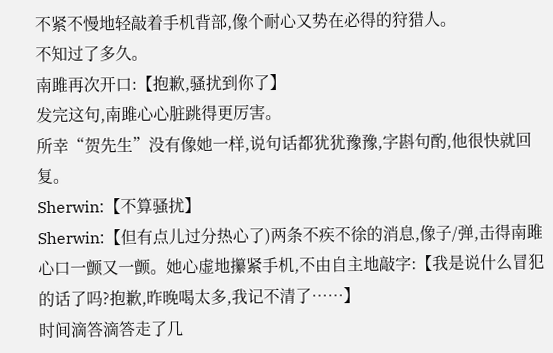不紧不慢地轻敲着手机背部,像个耐心又势在必得的狩猎人。
不知过了多久。
南雎再次开口:【抱歉,骚扰到你了】
发完这句,南雎心心脏跳得更厉害。
所幸“贺先生”没有像她一样,说句话都犹犹豫豫,字斟句酌,他很快就回复。
Sherwin:【不算骚扰】
Sherwin:【但有点儿过分热心了)两条不疾不徐的消息,像子/弹,击得南雎心口一颤又一颤。她心虚地攥紧手机,不由自主地敲字:【我是说什么冒犯的话了吗?抱歉,昨晚喝太多,我记不清了……】
时间滴答滴答走了几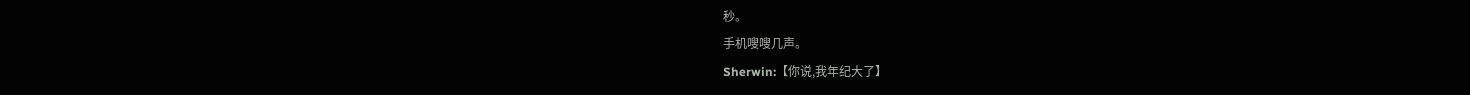秒。
手机嗖嗖几声。
Sherwin:【你说,我年纪大了】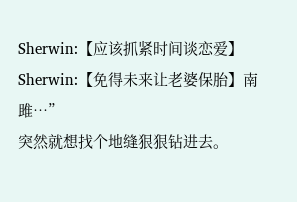Sherwin:【应该抓紧时间谈恋爱】Sherwin:【免得未来让老婆保胎】南雎…”
突然就想找个地缝狠狠钻进去。